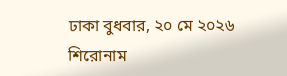ঢাকা বুধবার, ২০ মে ২০২৬
শিরোনাম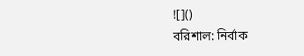![]()
বরিশাল: নির্বাক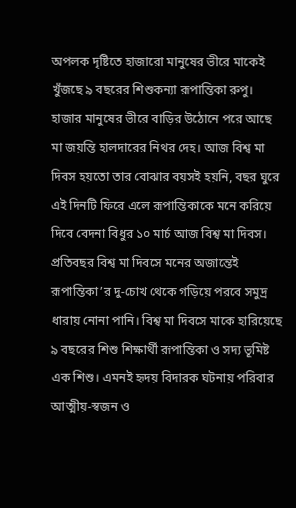অপলক দৃষ্টিতে হাজারো মানুষের ভীরে মাকেই খুঁজছে ৯ বছরের শিশুকন্যা রূপান্তিকা রুপু। হাজার মানুষের ভীরে বাড়ির উঠোনে পরে আছে মা জয়ন্তি হালদারের নিথর দেহ। আজ বিশ্ব মা দিবস হয়তো তার বোঝার বয়সই হয়নি, বছর ঘুরে এই দিনটি ফিরে এলে রূপান্তিকাকে মনে করিয়ে দিবে বেদনা বিধুর ১০ মার্চ আজ বিশ্ব মা দিবস। প্রতিবছর বিশ্ব মা দিবসে মনের অজান্তেই রূপান্তিকা’র দু-চোখ থেকে গড়িয়ে পরবে সমুদ্র ধারায় নোনা পানি। বিশ্ব মা দিবসে মাকে হারিয়েছে ৯ বছরের শিশু শিক্ষার্থী রূপান্তিকা ও সদ্য ভূমিষ্ট এক শিশু। এমনই হৃদয় বিদারক ঘটনায় পরিবার আত্মীয়-স্বজন ও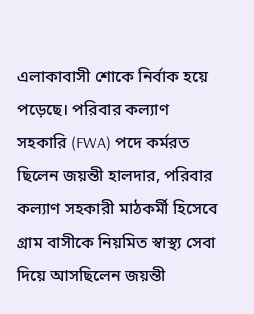এলাকাবাসী শোকে নির্বাক হয়ে পড়েছে। পরিবার কল্যাণ সহকারি (FWA) পদে কর্মরত ছিলেন জয়ন্তী হালদার, পরিবার কল্যাণ সহকারী মাঠকর্মী হিসেবে গ্রাম বাসীকে নিয়মিত স্বাস্থ্য সেবা দিয়ে আসছিলেন জয়ন্তী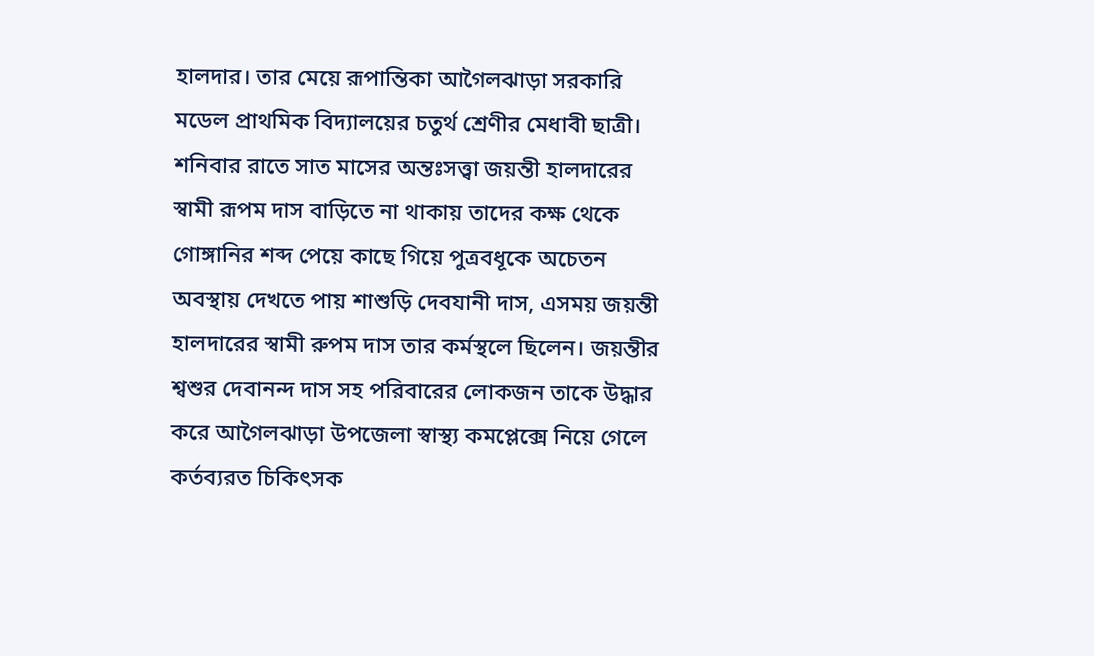হালদার। তার মেয়ে রূপান্তিকা আগৈলঝাড়া সরকারি মডেল প্রাথমিক বিদ্যালয়ের চতুর্থ শ্রেণীর মেধাবী ছাত্রী।
শনিবার রাতে সাত মাসের অন্তঃসত্ত্বা জয়ন্তী হালদারের স্বামী রূপম দাস বাড়িতে না থাকায় তাদের কক্ষ থেকে গোঙ্গানির শব্দ পেয়ে কাছে গিয়ে পুত্রবধূকে অচেতন অবস্থায় দেখতে পায় শাশুড়ি দেবযানী দাস, এসময় জয়ন্তী হালদারের স্বামী রুপম দাস তার কর্মস্থলে ছিলেন। জয়ন্তীর শ্বশুর দেবানন্দ দাস সহ পরিবারের লোকজন তাকে উদ্ধার করে আগৈলঝাড়া উপজেলা স্বাস্থ্য কমপ্লেক্সে নিয়ে গেলে কর্তব্যরত চিকিৎসক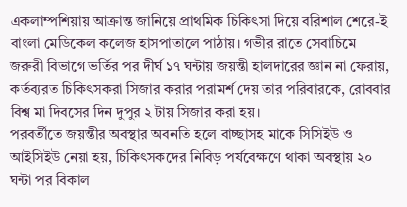একলাম্পশিয়ায় আক্রান্ত জানিয়ে প্রাথমিক চিকিৎসা দিয়ে বরিশাল শেরে-ই বাংলা মেডিকেল কলেজ হাসপাতালে পাঠায়। গভীর রাতে সেবাচিমে জরুরী বিভাগে ভর্তির পর দীর্ঘ ১৭ ঘন্টায় জয়ন্তী হালদারের জ্ঞান না ফেরায়, কর্তব্যরত চিকিৎসকরা সিজার করার পরামর্শ দেয় তার পরিবারকে, রোববার বিশ্ব মা দিবসের দিন দুপুর ২ টায় সিজার করা হয়।
পরবর্তীতে জয়ন্তীর অবস্থার অবনতি হলে বাচ্ছাসহ মাকে সিসিইউ ও আইসিইউ নেয়া হয়, চিকিৎসকদের নিবিড় পর্যবেক্ষণে থাকা অবস্থায় ২০ ঘন্টা পর বিকাল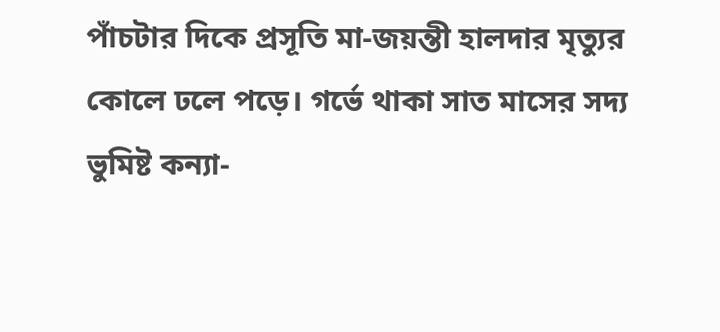পাঁচটার দিকে প্রসূতি মা-জয়ন্তী হালদার মৃত্যুর কোলে ঢলে পড়ে। গর্ভে থাকা সাত মাসের সদ্য ভুমিষ্ট কন্যা-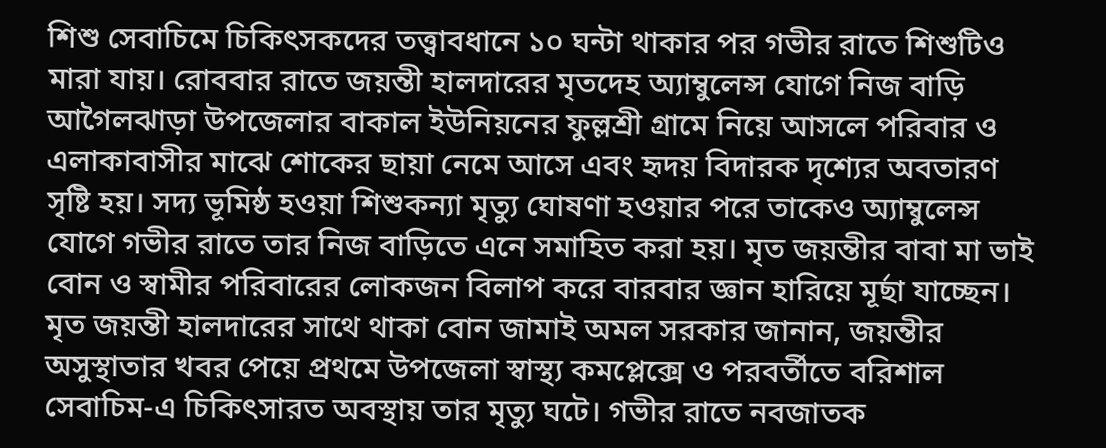শিশু সেবাচিমে চিকিৎসকদের তত্ত্বাবধানে ১০ ঘন্টা থাকার পর গভীর রাতে শিশুটিও মারা যায়। রোববার রাতে জয়ন্তী হালদারের মৃতদেহ অ্যাম্বুলেন্স যোগে নিজ বাড়ি আগৈলঝাড়া উপজেলার বাকাল ইউনিয়নের ফুল্লশ্রী গ্রামে নিয়ে আসলে পরিবার ও এলাকাবাসীর মাঝে শোকের ছায়া নেমে আসে এবং হৃদয় বিদারক দৃশ্যের অবতারণ সৃষ্টি হয়। সদ্য ভূমিষ্ঠ হওয়া শিশুকন্যা মৃত্যু ঘোষণা হওয়ার পরে তাকেও অ্যাম্বুলেন্স যোগে গভীর রাতে তার নিজ বাড়িতে এনে সমাহিত করা হয়। মৃত জয়ন্তীর বাবা মা ভাই বোন ও স্বামীর পরিবারের লোকজন বিলাপ করে বারবার জ্ঞান হারিয়ে মূর্ছা যাচ্ছেন।
মৃত জয়ন্তী হালদারের সাথে থাকা বোন জামাই অমল সরকার জানান, জয়ন্তীর অসুস্থাতার খবর পেয়ে প্রথমে উপজেলা স্বাস্থ্য কমপ্লেক্সে ও পরবর্তীতে বরিশাল সেবাচিম-এ চিকিৎসারত অবস্থায় তার মৃত্যু ঘটে। গভীর রাতে নবজাতক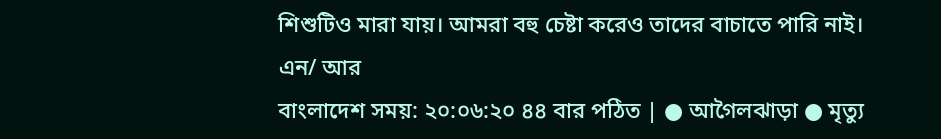শিশুটিও মারা যায়। আমরা বহু চেষ্টা করেও তাদের বাচাতে পারি নাই।
এন/ আর
বাংলাদেশ সময়: ২০:০৬:২০ ৪৪ বার পঠিত | ● আগৈলঝাড়া ● মৃত্যু